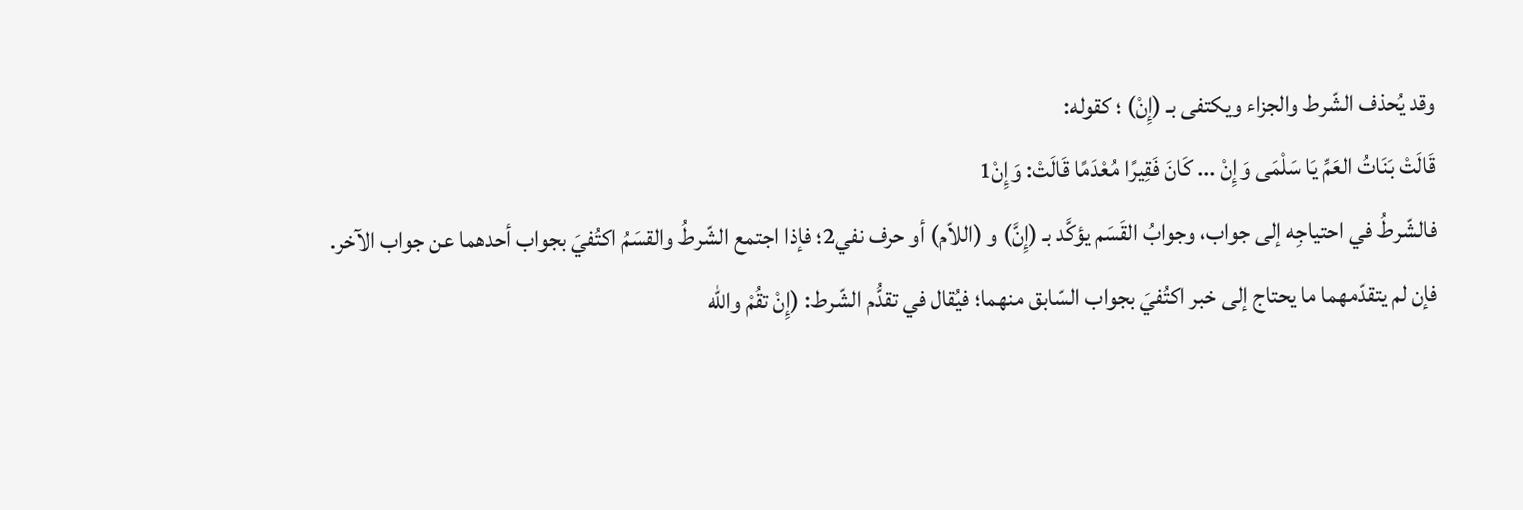وقد يُحذف الشّرط والجزاء ويكتفى بـ (إِنْ) ؛ كقوله:
قَالَتْ بَنَاتُ العَمِّ يَا سَلْمَى وَإِنْ ... كَانَ فَقِيرًا مُعْدَمًا قَالَتْ: وَإِنْ1
فالشّرطُ في احتياجِه إلى جواب، وجوابُ القَسَم يؤكَّد بـ (إِنَّ) و (اللاّم) أو حرف نفي2؛ فإذا اجتمع الشّرطُ والقسَمُ اكتُفيَ بجواب أحدهما عن جواب الآخر.
فإن لم يتقدّمهما ما يحتاج إلى خبر اكتُفيَ بجواب السّابق منهما؛ فيُقال في تقدُّم الشّرط: (إِنْ تقُمْ والله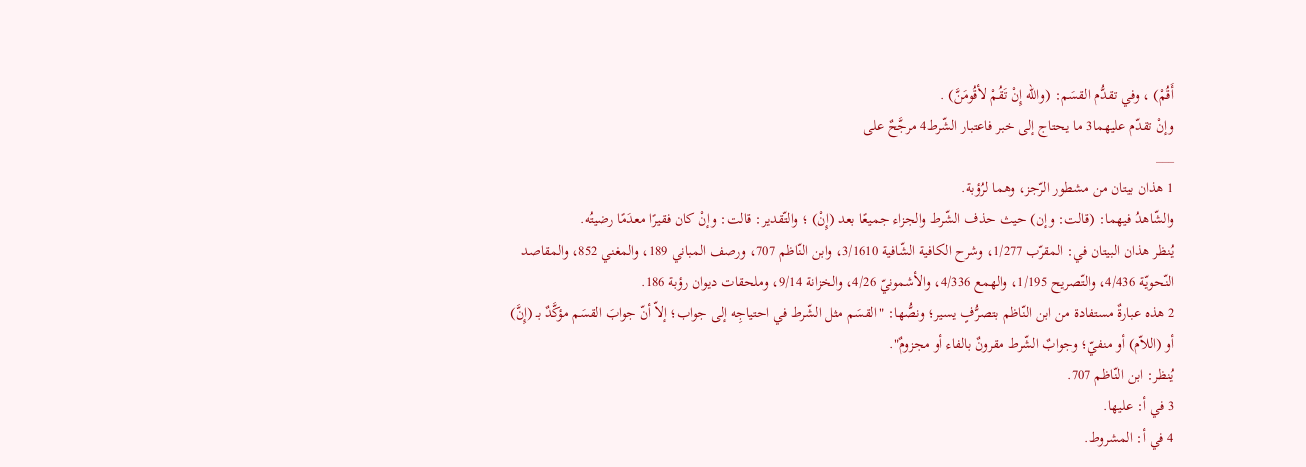أَقُمْ) ، وفي تقدُّم القسَم: (والله إِنْ تَقُمْ لأقُومَنَّ) .
وإنْ تقدّم عليهما3 ما يحتاج إلى خبر فاعتبار الشّرط4 مرجَّحٌ على
___
1 هذان بيتان من مشطور الرّجز، وهما لرُؤبة.
والشّاهدُ فيهما: (قالت: وإن) حيث حذف الشّرط والجزاء جميعًا بعد (إِنْ) ؛ والتّقدير: قالت: وإنْ كان فقيرًا معدَمًا رضيتُه.
يُنظر هذان البيتان في: المقرّب 1/277، وشرح الكافية الشّافية 3/1610، وابن النّاظم 707، ورصف المباني 189، والمغني 852، والمقاصد النّحويّة 4/436، والتّصريح 1/195، والهمع 4/336، والأشمونيّ 4/26، والخزانة 9/14، وملحقات ديوان رؤبة 186.
2 هذه عبارةٌ مستفادة من ابن النّاظم بتصرُّفٍ يسير؛ ونصُّها: "القسَم مثل الشّرط في احتياجِه إلى جواب؛ إلاّ أنّ جوابَ القسَم مؤكَّدٌ بـ (إِنَّ) أو (اللاّم) أو منفيّ؛ وجوابٌ الشّرط مقرونٌ بالفاء أو مجزومٌ".
يُنظر: ابن النّاظم 707.
3 في أ: عليها.
4 في أ: المشروط.